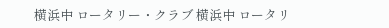横浜中 ロータリー・クラブ 横浜中 ロータリ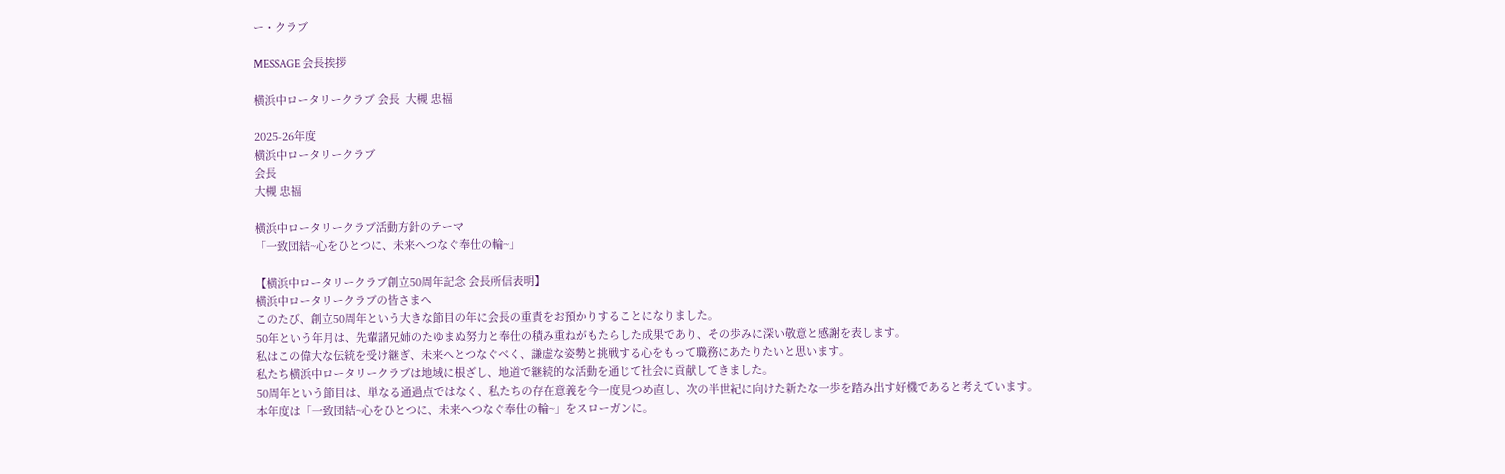ー・クラブ

MESSAGE 会長挨拶

横浜中ロータリークラブ 会長  大槻 忠福

2025-26年度
横浜中ロータリークラブ
会長
大槻 忠福

横浜中ロータリークラブ活動方針のテーマ
「一致団結~心をひとつに、未来へつなぐ奉仕の輪~」

【横浜中ロータリークラブ創立50周年記念 会長所信表明】
横浜中ロータリークラブの皆さまへ
このたび、創立50周年という大きな節目の年に会長の重責をお預かりすることになりました。
50年という年月は、先輩諸兄姉のたゆまぬ努力と奉仕の積み重ねがもたらした成果であり、その歩みに深い敬意と感謝を表します。
私はこの偉大な伝統を受け継ぎ、未来へとつなぐべく、謙虚な姿勢と挑戦する心をもって職務にあたりたいと思います。
私たち横浜中ロータリークラブは地域に根ざし、地道で継続的な活動を通じて社会に貢献してきました。
50周年という節目は、単なる通過点ではなく、私たちの存在意義を今一度見つめ直し、次の半世紀に向けた新たな一歩を踏み出す好機であると考えています。
本年度は「一致団結~心をひとつに、未来へつなぐ奉仕の輪~」をスローガンに。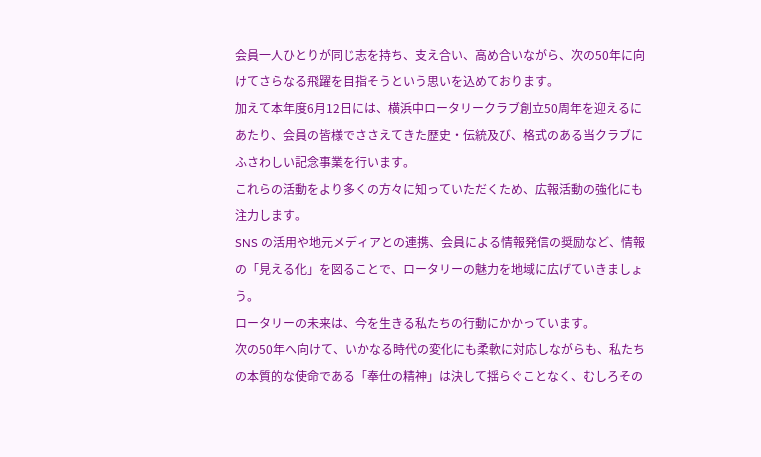会員一人ひとりが同じ志を持ち、支え合い、高め合いながら、次の50年に向けてさらなる飛躍を目指そうという思いを込めております。
加えて本年度6月12日には、横浜中ロータリークラブ創立50周年を迎えるにあたり、会員の皆様でささえてきた歴史・伝統及び、格式のある当クラブにふさわしい記念事業を行います。
これらの活動をより多くの方々に知っていただくため、広報活動の強化にも注力します。
SNS の活用や地元メディアとの連携、会員による情報発信の奨励など、情報の「見える化」を図ることで、ロータリーの魅力を地域に広げていきましょう。
ロータリーの未来は、今を生きる私たちの行動にかかっています。
次の50年へ向けて、いかなる時代の変化にも柔軟に対応しながらも、私たちの本質的な使命である「奉仕の精神」は決して揺らぐことなく、むしろその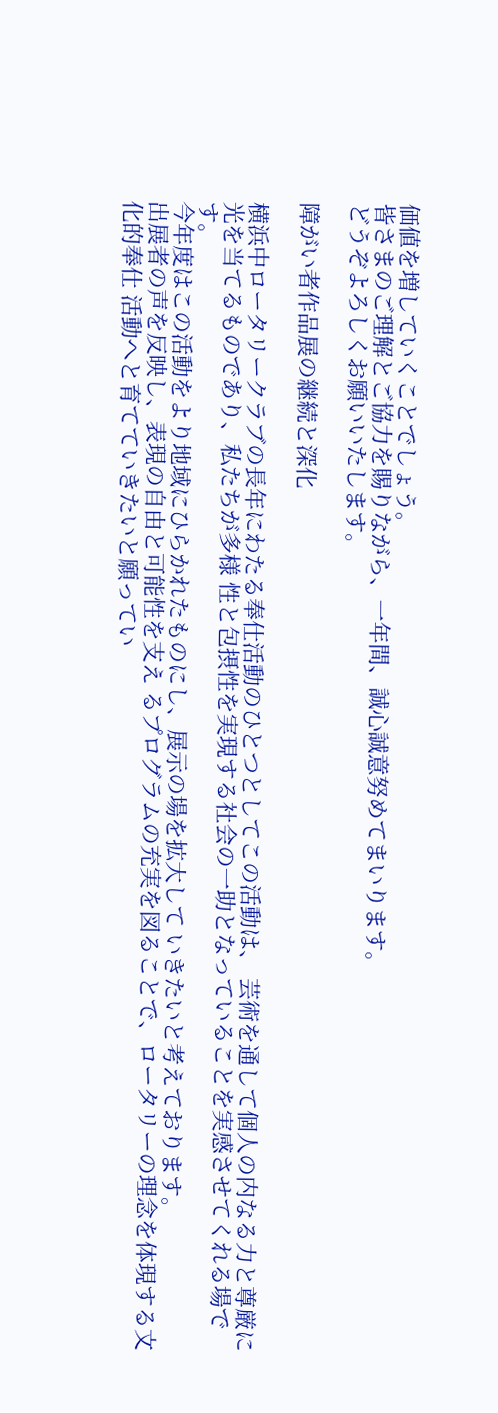価値を増していくことでしょう。
皆さまのご理解とご協力を賜りながら、一年間、誠心誠意努めてまいります。
どうぞよろしくお願いいたします。

障がい者作品展の継続と深化

横浜中ロータリークラブの長年にわたる奉仕活動のひとつとしてこの活動は、 芸術を通して個人の内なる力と尊厳に光を当てるものであり、私たちが多様 性と包摂性を実現する社会の一助となっていることを実感させてくれる場で す。
今年度はこの活動をより地域にひらかれたものにし、展示の場を拡大して いきたいと考えております。
出展者の声を反映し、表現の自由と可能性を支え るプログラムの充実を図ることで、ロータリーの理念を体現する文化的奉仕 活動へと育てていきたいと願ってい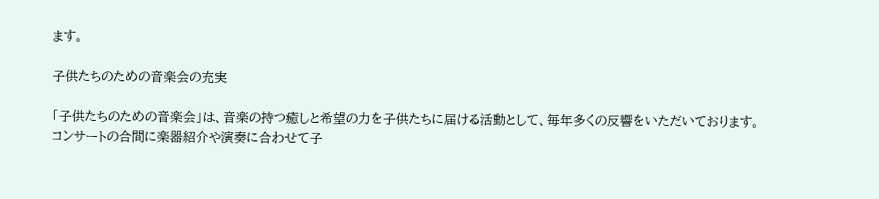ます。

子供たちのための音楽会の充実

「子供たちのための音楽会」は、音楽の持つ癒しと希望の力を子供たちに届ける活動として、毎年多くの反響をいただいております。
コンサートの合間に楽器紹介や演奏に合わせて子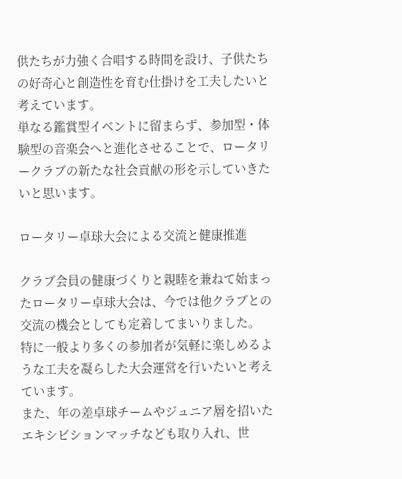供たちが力強く合唱する時間を設け、子供たちの好奇心と創造性を育む仕掛けを工夫したいと考えています。
単なる鑑賞型イベントに留まらず、参加型・体験型の音楽会へと進化させることで、ロータリークラブの新たな社会貢献の形を示していきたいと思います。

ロータリー卓球大会による交流と健康推進

クラブ会員の健康づくりと親睦を兼ねて始まったロータリー卓球大会は、今では他クラブとの交流の機会としても定着してまいりました。
特に一般より多くの参加者が気軽に楽しめるような工夫を凝らした大会運営を行いたいと考えています。
また、年の差卓球チームやジュニア層を招いたエキシビションマッチなども取り入れ、世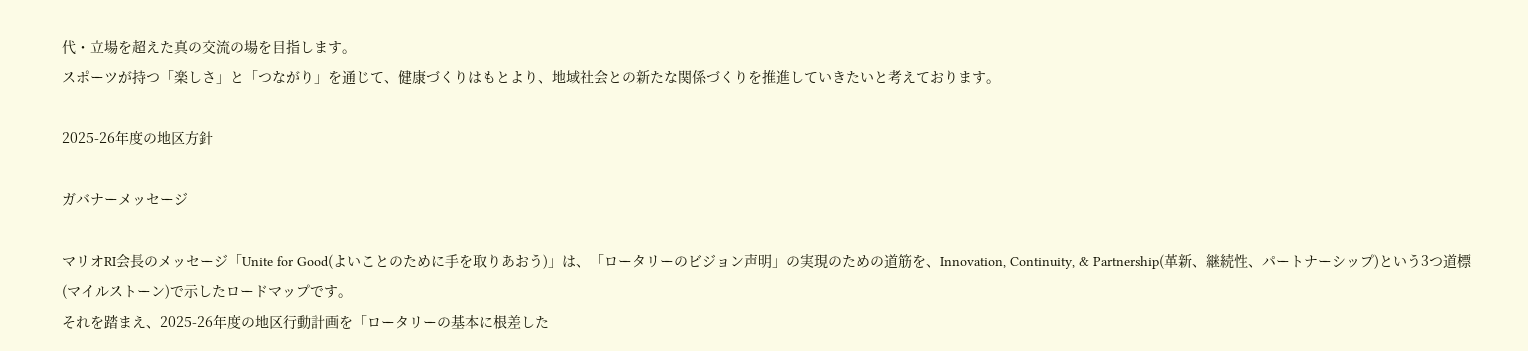代・立場を超えた真の交流の場を目指します。
スポーツが持つ「楽しさ」と「つながり」を通じて、健康づくりはもとより、地域社会との新たな関係づくりを推進していきたいと考えております。

2025-26年度の地区方針

ガバナーメッセージ

マリオRI会長のメッセージ「Unite for Good(よいことのために手を取りあおう)」は、「ロータリーのビジョン声明」の実現のための道筋を、Innovation, Continuity, & Partnership(革新、継続性、パートナーシップ)という3つ道標(マイルストーン)で示したロードマップです。
それを踏まえ、2025-26年度の地区行動計画を「ロータリーの基本に根差した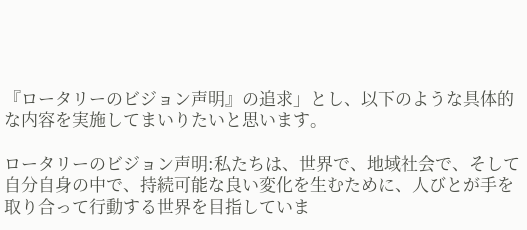『ロータリーのビジョン声明』の追求」とし、以下のような具体的な内容を実施してまいりたいと思います。

ロータリーのビジョン声明:私たちは、世界で、地域社会で、そして自分自身の中で、持続可能な良い変化を生むために、人びとが手を取り合って行動する世界を目指していま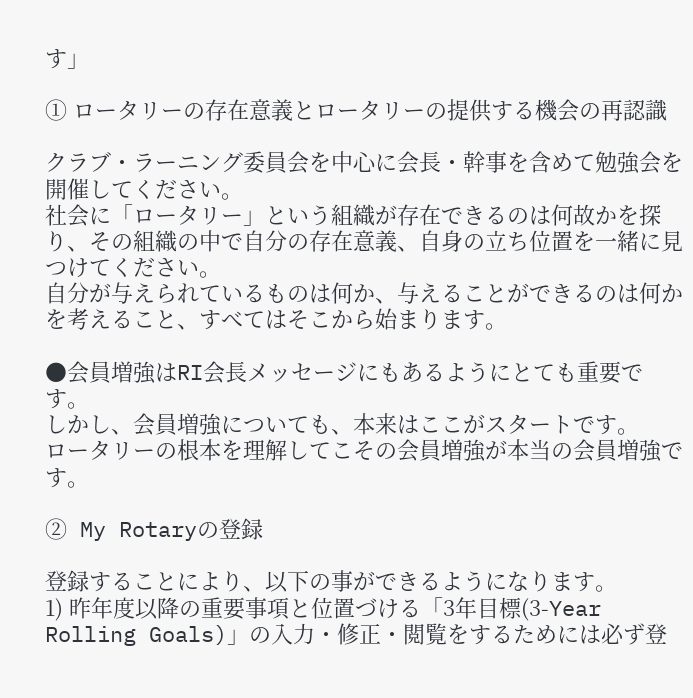す」

① ロータリーの存在意義とロータリーの提供する機会の再認識

クラブ・ラーニング委員会を中心に会長・幹事を含めて勉強会を開催してください。
社会に「ロータリー」という組織が存在できるのは何故かを探り、その組織の中で自分の存在意義、自身の立ち位置を一緒に見つけてください。
自分が与えられているものは何か、与えることができるのは何かを考えること、すべてはそこから始まります。

●会員増強はRI会長メッセージにもあるようにとても重要です。
しかし、会員増強についても、本来はここがスタートです。
ロータリーの根本を理解してこその会員増強が本当の会員増強です。

② My Rotaryの登録

登録することにより、以下の事ができるようになります。
1) 昨年度以降の重要事項と位置づける「3年目標(3-Year Rolling Goals)」の入力・修正・閲覧をするためには必ず登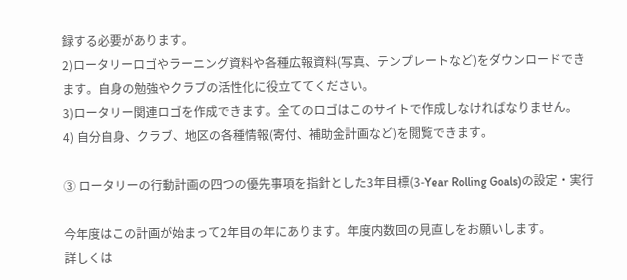録する必要があります。
2)ロータリーロゴやラーニング資料や各種広報資料(写真、テンプレートなど)をダウンロードできます。自身の勉強やクラブの活性化に役立ててください。
3)ロータリー関連ロゴを作成できます。全てのロゴはこのサイトで作成しなければなりません。
4) 自分自身、クラブ、地区の各種情報(寄付、補助金計画など)を閲覧できます。

③ ロータリーの行動計画の四つの優先事項を指針とした3年目標(3-Year Rolling Goals)の設定・実行

今年度はこの計画が始まって2年目の年にあります。年度内数回の見直しをお願いします。
詳しくは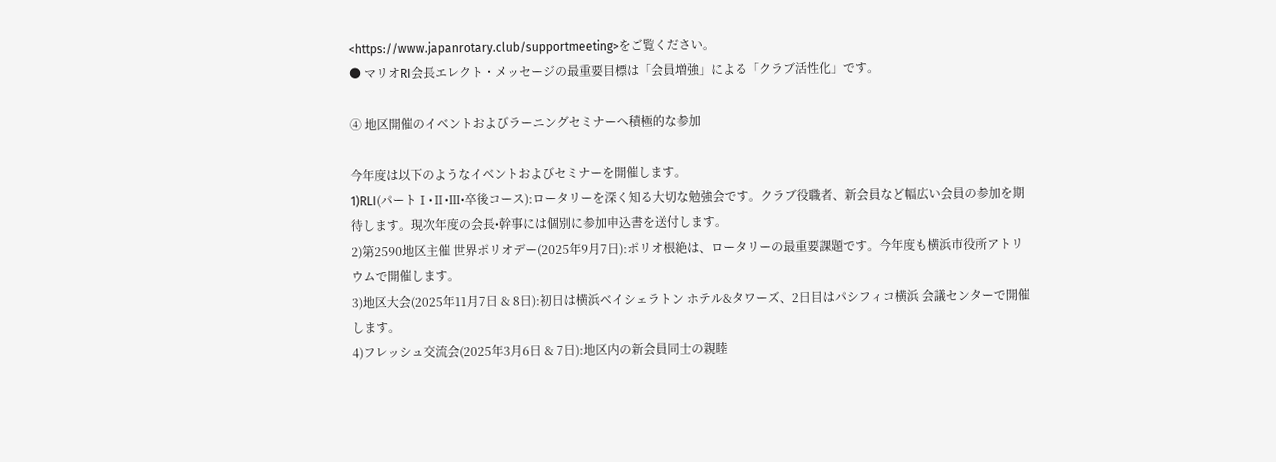<https://www.japanrotary.club/supportmeeting>をご覧ください。
● マリオRI会長エレクト・メッセージの最重要目標は「会員増強」による「クラブ活性化」です。

④ 地区開催のイベントおよびラーニングセミナーへ積極的な参加

今年度は以下のようなイベントおよびセミナーを開催します。
1)RLI(パートⅠ•Ⅱ•Ⅲ•卒後コース):ロータリーを深く知る大切な勉強会です。クラブ役職者、新会員など幅広い会員の参加を期待します。現次年度の会長•幹事には個別に参加申込書を送付します。
2)第2590地区主催 世界ポリオデー(2025年9月7日):ポリオ根絶は、ロータリーの最重要課題です。今年度も横浜市役所アトリウムで開催します。
3)地区大会(2025年11月7日 & 8日):初日は横浜ベイシェラトン ホテル&タワーズ、2日目はパシフィコ横浜 会議センターで開催します。
4)フレッシュ交流会(2025年3月6日 & 7日):地区内の新会員同士の親睦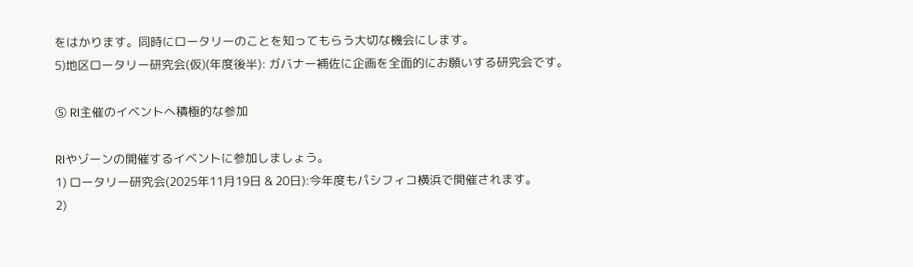をはかります。同時にロータリーのことを知ってもらう大切な機会にします。
5)地区ロータリー研究会(仮)(年度後半): ガバナー補佐に企画を全面的にお願いする研究会です。

⑤ RI主催のイベントへ積極的な参加

RIやゾーンの開催するイベントに参加しましょう。
1) ロータリー研究会(2025年11月19日 & 20日):今年度もパシフィコ横浜で開催されます。
2)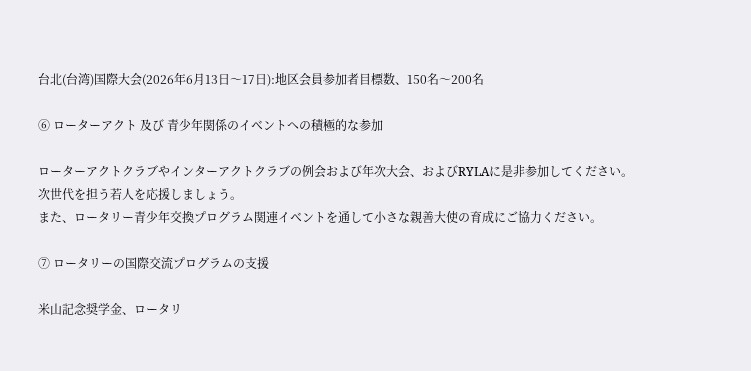台北(台湾)国際大会(2026年6月13日〜17日):地区会員参加者目標数、150名〜200名

⑥ ローターアクト 及び 青少年関係のイベントへの積極的な参加

ローターアクトクラブやインターアクトクラブの例会および年次大会、およびRYLAに是非参加してください。
次世代を担う若人を応援しましょう。
また、ロータリー青少年交換プログラム関連イベントを通して小さな親善大使の育成にご協力ください。

⑦ ロータリーの国際交流プログラムの支援

米山記念奨学金、ロータリ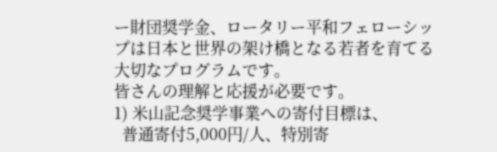ー財団奨学金、ロータリー平和フェローシップは日本と世界の架け橋となる若者を育てる大切なプログラムです。
皆さんの理解と応援が必要です。
1) 米山記念奨学事業への寄付目標は、
  普通寄付5,000円/人、特別寄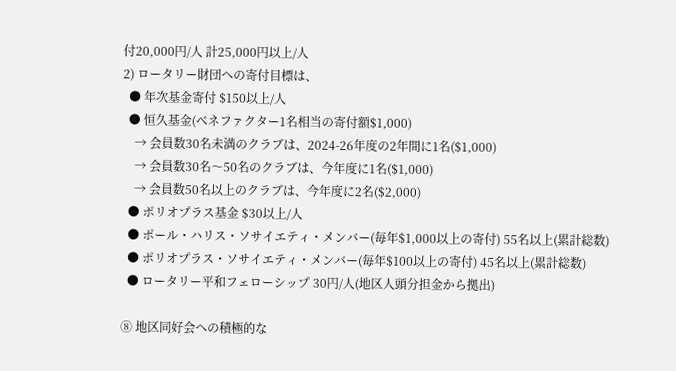付20,000円/人 計25,000円以上/人
2) ロータリー財団への寄付目標は、
  ● 年次基金寄付 $150以上/人
  ● 恒久基金(ベネファクター1名相当の寄付額$1,000)
    → 会員数30名未満のクラブは、2024-26年度の2年間に1名($1,000)
    → 会員数30名〜50名のクラブは、今年度に1名($1,000)
    → 会員数50名以上のクラブは、今年度に2名($2,000)
  ● ポリオプラス基金 $30以上/人
  ● ポール・ハリス・ソサイエティ・メンバー(毎年$1,000以上の寄付) 55名以上(累計総数)
  ● ポリオプラス・ソサイエティ・メンバー(毎年$100以上の寄付) 45名以上(累計総数)
  ● ロータリー平和フェローシップ 30円/人(地区人頭分担金から拠出)

⑧ 地区同好会への積極的な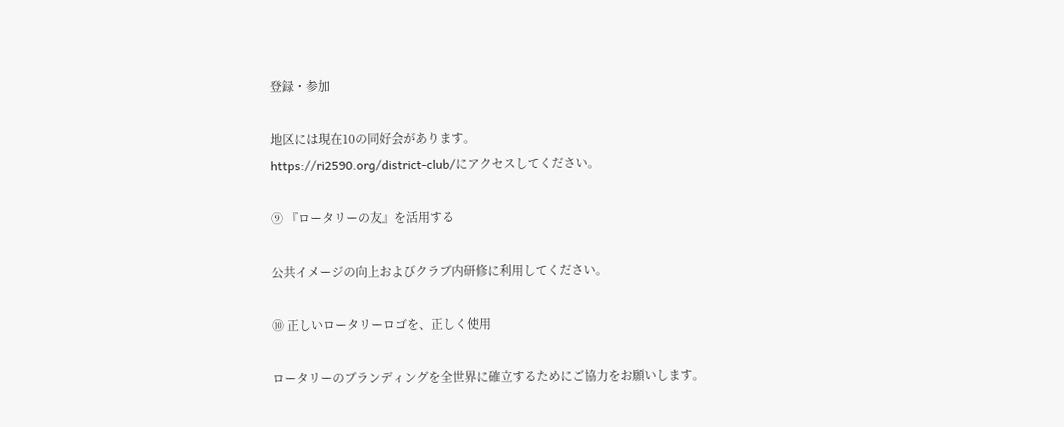登録・参加

地区には現在10の同好会があります。
https://ri2590.org/district-club/にアクセスしてください。

⑨ 『ロータリーの友』を活用する

公共イメージの向上およびクラブ内研修に利用してください。

⑩ 正しいロータリーロゴを、正しく使用

ロータリーのブランディングを全世界に確立するためにご協力をお願いします。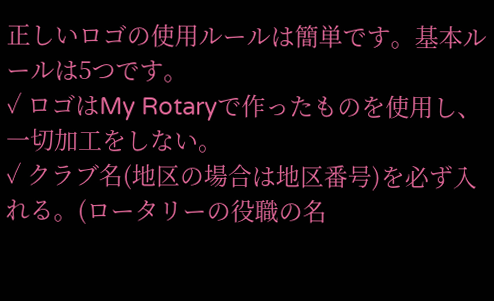正しいロゴの使用ルールは簡単です。基本ルールは5つです。
✓ ロゴはMy Rotaryで作ったものを使用し、一切加工をしない。
✓ クラブ名(地区の場合は地区番号)を必ず入れる。(ロータリーの役職の名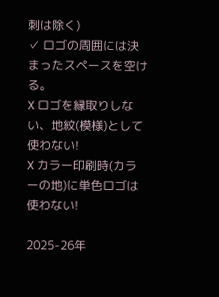刺は除く)
✓ ロゴの周囲には決まったスペースを空ける。
X ロゴを縁取りしない、地紋(模様)として使わない!
X カラー印刷時(カラーの地)に単色ロゴは使わない!

2025-26年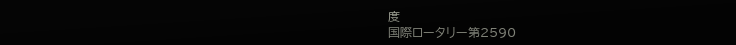度
国際ロータリー第2590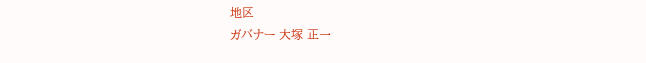地区
ガバナー 大塚 正一